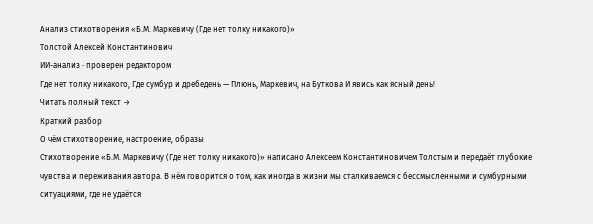Анализ стихотворения «Б.М. Маркевичу (Где нет толку никакого)»
Толстой Алексей Константинович
ИИ-анализ · проверен редактором
Где нет толку никакого, Где сумбур и дребедень — Плюнь, Маркевич, на Буткова И явись как ясный день!
Читать полный текст →
Краткий разбор
О чём стихотворение, настроение, образы
Стихотворение «Б.М. Маркевичу (Где нет толку никакого)» написано Алексеем Константиновичем Толстым и передаёт глубокие чувства и переживания автора. В нём говорится о том, как иногда в жизни мы сталкиваемся с бессмысленными и сумбурными ситуациями, где не удаётся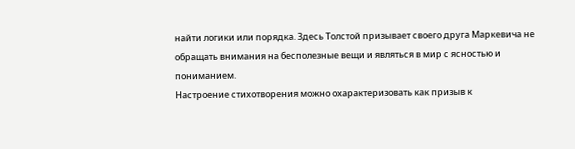найти логики или порядка. Здесь Толстой призывает своего друга Маркевича не обращать внимания на бесполезные вещи и являться в мир с ясностью и пониманием.
Настроение стихотворения можно охарактеризовать как призыв к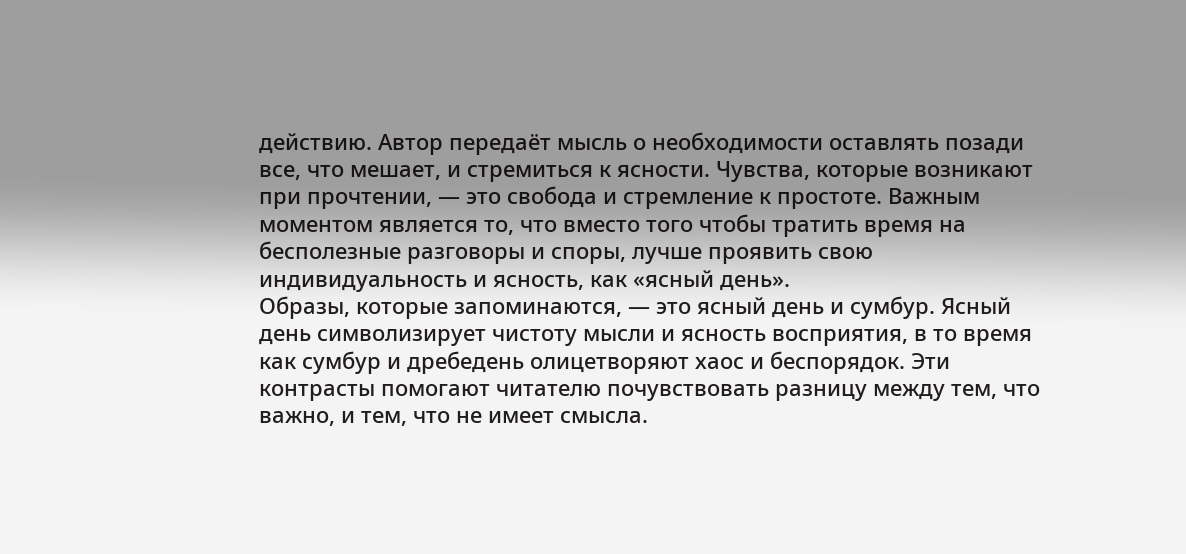действию. Автор передаёт мысль о необходимости оставлять позади все, что мешает, и стремиться к ясности. Чувства, которые возникают при прочтении, — это свобода и стремление к простоте. Важным моментом является то, что вместо того чтобы тратить время на бесполезные разговоры и споры, лучше проявить свою индивидуальность и ясность, как «ясный день».
Образы, которые запоминаются, — это ясный день и сумбур. Ясный день символизирует чистоту мысли и ясность восприятия, в то время как сумбур и дребедень олицетворяют хаос и беспорядок. Эти контрасты помогают читателю почувствовать разницу между тем, что важно, и тем, что не имеет смысла.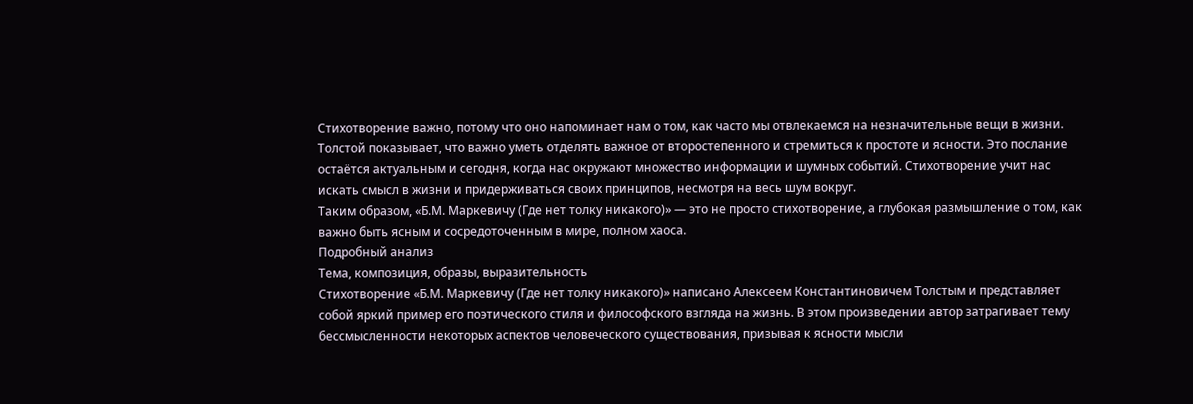Стихотворение важно, потому что оно напоминает нам о том, как часто мы отвлекаемся на незначительные вещи в жизни. Толстой показывает, что важно уметь отделять важное от второстепенного и стремиться к простоте и ясности. Это послание остаётся актуальным и сегодня, когда нас окружают множество информации и шумных событий. Стихотворение учит нас искать смысл в жизни и придерживаться своих принципов, несмотря на весь шум вокруг.
Таким образом, «Б.М. Маркевичу (Где нет толку никакого)» — это не просто стихотворение, а глубокая размышление о том, как важно быть ясным и сосредоточенным в мире, полном хаоса.
Подробный анализ
Тема, композиция, образы, выразительность
Стихотворение «Б.М. Маркевичу (Где нет толку никакого)» написано Алексеем Константиновичем Толстым и представляет собой яркий пример его поэтического стиля и философского взгляда на жизнь. В этом произведении автор затрагивает тему бессмысленности некоторых аспектов человеческого существования, призывая к ясности мысли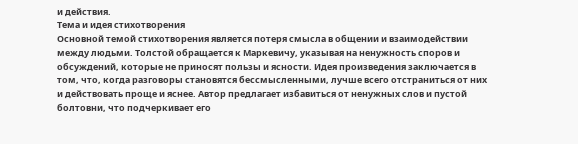и действия.
Тема и идея стихотворения
Основной темой стихотворения является потеря смысла в общении и взаимодействии между людьми. Толстой обращается к Маркевичу, указывая на ненужность споров и обсуждений, которые не приносят пользы и ясности. Идея произведения заключается в том, что, когда разговоры становятся бессмысленными, лучше всего отстраниться от них и действовать проще и яснее. Автор предлагает избавиться от ненужных слов и пустой болтовни, что подчеркивает его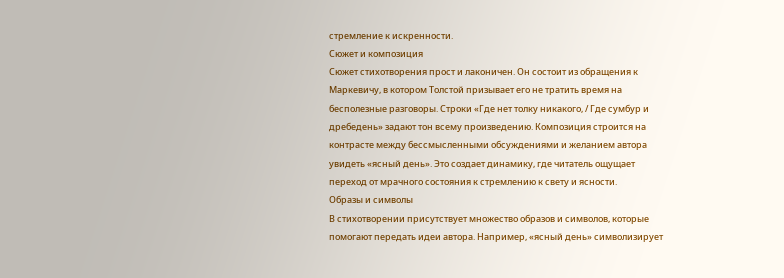стремление к искренности.
Сюжет и композиция
Сюжет стихотворения прост и лаконичен. Он состоит из обращения к Маркевичу, в котором Толстой призывает его не тратить время на бесполезные разговоры. Строки «Где нет толку никакого, / Где сумбур и дребедень» задают тон всему произведению. Композиция строится на контрасте между бессмысленными обсуждениями и желанием автора увидеть «ясный день». Это создает динамику, где читатель ощущает переход от мрачного состояния к стремлению к свету и ясности.
Образы и символы
В стихотворении присутствует множество образов и символов, которые помогают передать идеи автора. Например, «ясный день» символизирует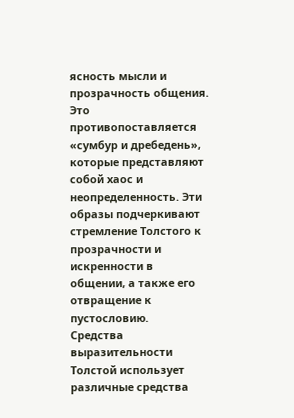ясность мысли и прозрачность общения. Это противопоставляется «сумбур и дребедень», которые представляют собой хаос и неопределенность. Эти образы подчеркивают стремление Толстого к прозрачности и искренности в общении, а также его отвращение к пустословию.
Средства выразительности
Толстой использует различные средства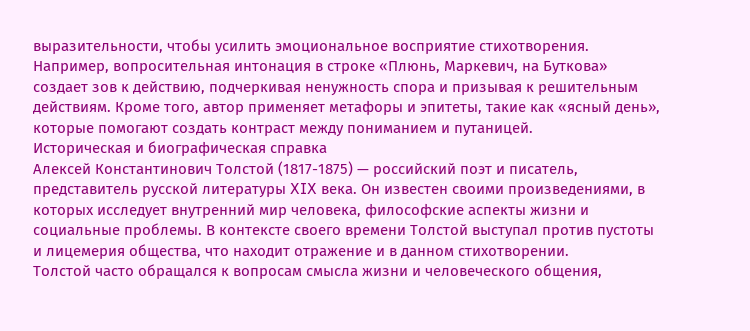выразительности, чтобы усилить эмоциональное восприятие стихотворения. Например, вопросительная интонация в строке «Плюнь, Маркевич, на Буткова» создает зов к действию, подчеркивая ненужность спора и призывая к решительным действиям. Кроме того, автор применяет метафоры и эпитеты, такие как «ясный день», которые помогают создать контраст между пониманием и путаницей.
Историческая и биографическая справка
Алексей Константинович Толстой (1817-1875) — российский поэт и писатель, представитель русской литературы XIX века. Он известен своими произведениями, в которых исследует внутренний мир человека, философские аспекты жизни и социальные проблемы. В контексте своего времени Толстой выступал против пустоты и лицемерия общества, что находит отражение и в данном стихотворении.
Толстой часто обращался к вопросам смысла жизни и человеческого общения,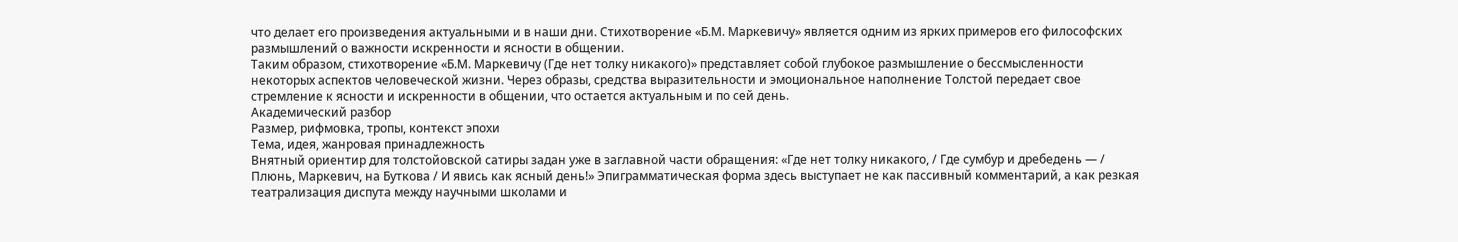что делает его произведения актуальными и в наши дни. Стихотворение «Б.М. Маркевичу» является одним из ярких примеров его философских размышлений о важности искренности и ясности в общении.
Таким образом, стихотворение «Б.М. Маркевичу (Где нет толку никакого)» представляет собой глубокое размышление о бессмысленности некоторых аспектов человеческой жизни. Через образы, средства выразительности и эмоциональное наполнение Толстой передает свое стремление к ясности и искренности в общении, что остается актуальным и по сей день.
Академический разбор
Размер, рифмовка, тропы, контекст эпохи
Тема, идея, жанровая принадлежность
Внятный ориентир для толстойовской сатиры задан уже в заглавной части обращения: «Где нет толку никакого, / Где сумбур и дребедень — / Плюнь, Маркевич, на Буткова / И явись как ясный день!» Эпиграмматическая форма здесь выступает не как пассивный комментарий, а как резкая театрализация диспута между научными школами и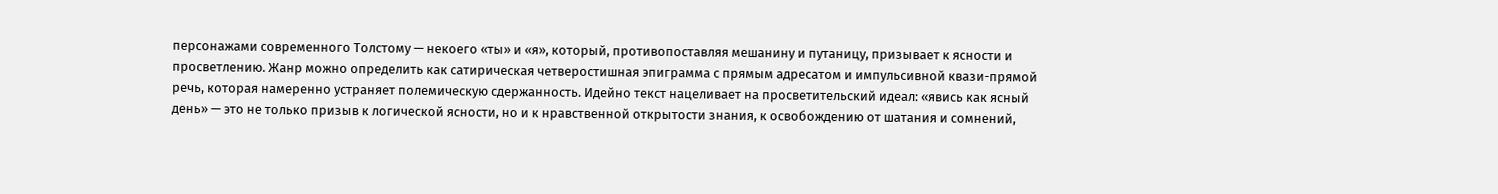персонажами современного Толстому — некоего «ты» и «я», который, противопоставляя мешанину и путаницу, призывает к ясности и просветлению. Жанр можно определить как сатирическая четверостишная эпиграмма с прямым адресатом и импульсивной квази-прямой речь, которая намеренно устраняет полемическую сдержанность. Идейно текст нацеливает на просветительский идеал: «явись как ясный день» — это не только призыв к логической ясности, но и к нравственной открытости знания, к освобождению от шатания и сомнений,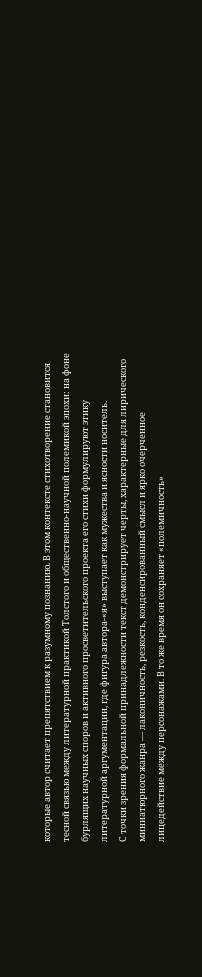которые автор считает препятствием к разумному познанию. В этом контексте стихотворение становится тесной связью между литературной практикой Толстого и общественно-научной полемикой эпохи: на фоне бурлящих научных споров и активного просветительского проекта его стихи формулируют этику литературной аргументации, где фигура автора-«я» выступает как мужества и ясности носитель.
С точки зрения формальной принадлежности текст демонстрирует черты, характерные для лирического миниатюрного жанра — лаконичность, резкость, конденсированный смысл и ярко очерченное лицедействие между персонажами. В то же время он сохраняет «полемичность»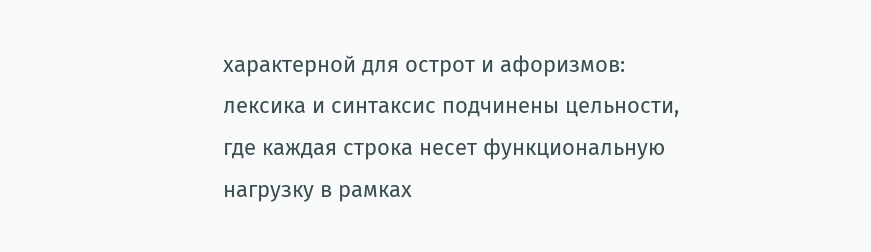характерной для острот и афоризмов: лексика и синтаксис подчинены цельности, где каждая строка несет функциональную нагрузку в рамках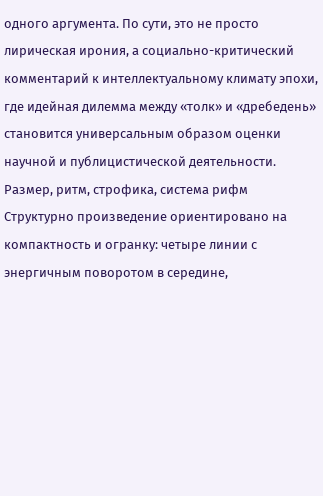одного аргумента. По сути, это не просто лирическая ирония, а социально-критический комментарий к интеллектуальному климату эпохи, где идейная дилемма между «толк» и «дребедень» становится универсальным образом оценки научной и публицистической деятельности.
Размер, ритм, строфика, система рифм
Структурно произведение ориентировано на компактность и огранку: четыре линии с энергичным поворотом в середине,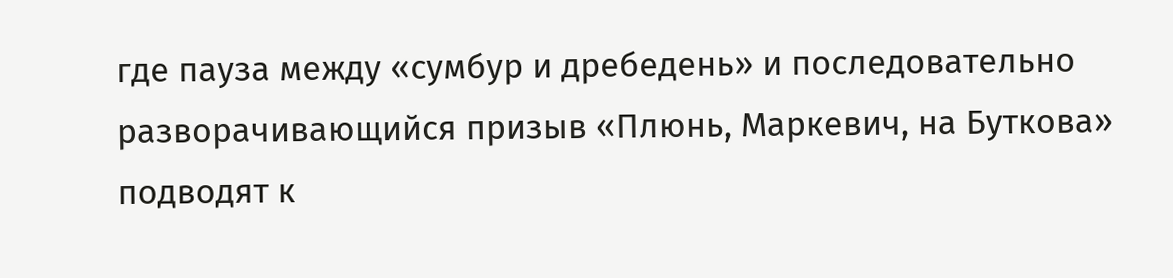где пауза между «сумбур и дребедень» и последовательно разворачивающийся призыв «Плюнь, Маркевич, на Буткова» подводят к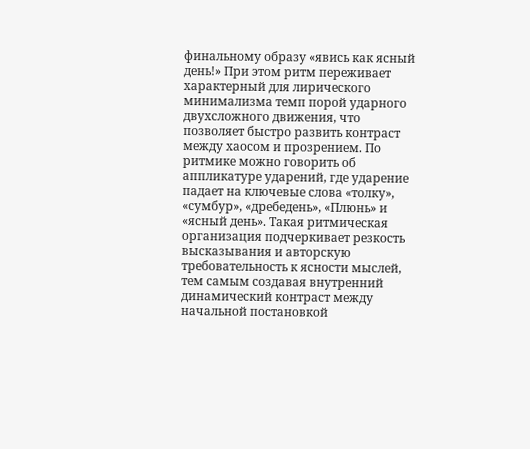финальному образу «явись как ясный день!» При этом ритм переживает характерный для лирического минимализма темп порой ударного двухсложного движения, что позволяет быстро развить контраст между хаосом и прозрением. По ритмике можно говорить об аппликатуре ударений, где ударение падает на ключевые слова «толку», «сумбур», «дребедень», «Плюнь» и «ясный день». Такая ритмическая организация подчеркивает резкость высказывания и авторскую требовательность к ясности мыслей, тем самым создавая внутренний динамический контраст между начальной постановкой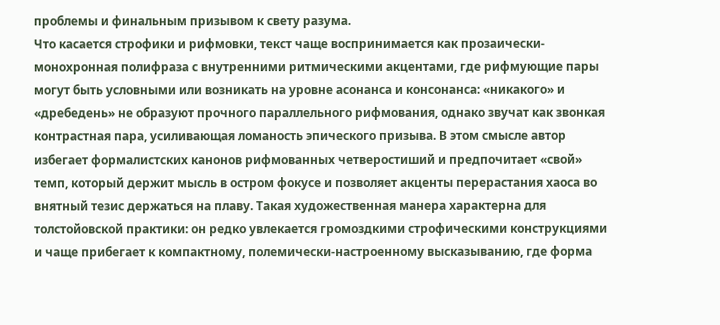проблемы и финальным призывом к свету разума.
Что касается строфики и рифмовки, текст чаще воспринимается как прозаически-монохронная полифраза с внутренними ритмическими акцентами, где рифмующие пары могут быть условными или возникать на уровне асонанса и консонанса: «никакого» и «дребедень» не образуют прочного параллельного рифмования, однако звучат как звонкая контрастная пара, усиливающая ломаность эпического призыва. В этом смысле автор избегает формалистских канонов рифмованных четверостиший и предпочитает «свой» темп, который держит мысль в остром фокусе и позволяет акценты перерастания хаоса во внятный тезис держаться на плаву. Такая художественная манера характерна для толстойовской практики: он редко увлекается громоздкими строфическими конструкциями и чаще прибегает к компактному, полемически-настроенному высказыванию, где форма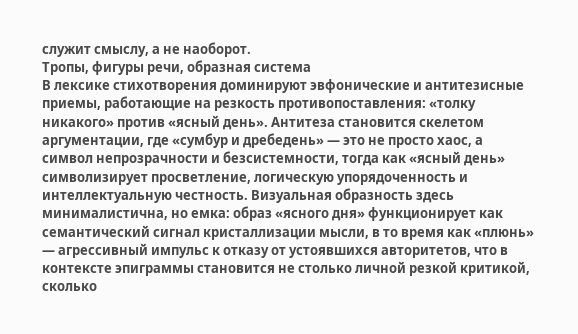служит смыслу, а не наоборот.
Тропы, фигуры речи, образная система
В лексике стихотворения доминируют эвфонические и антитезисные приемы, работающие на резкость противопоставления: «толку никакого» против «ясный день». Антитеза становится скелетом аргументации, где «сумбур и дребедень» — это не просто хаос, а символ непрозрачности и безсистемности, тогда как «ясный день» символизирует просветление, логическую упорядоченность и интеллектуальную честность. Визуальная образность здесь минималистична, но емка: образ «ясного дня» функционирует как семантический сигнал кристаллизации мысли, в то время как «плюнь» — агрессивный импульс к отказу от устоявшихся авторитетов, что в контексте эпиграммы становится не столько личной резкой критикой, сколько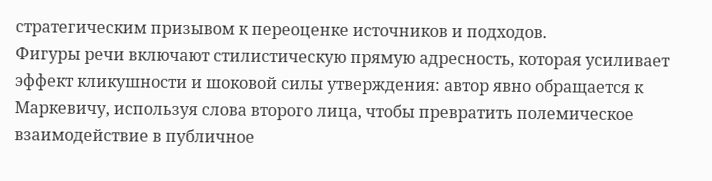стратегическим призывом к переоценке источников и подходов.
Фигуры речи включают стилистическую прямую адресность, которая усиливает эффект кликушности и шоковой силы утверждения: автор явно обращается к Маркевичу, используя слова второго лица, чтобы превратить полемическое взаимодействие в публичное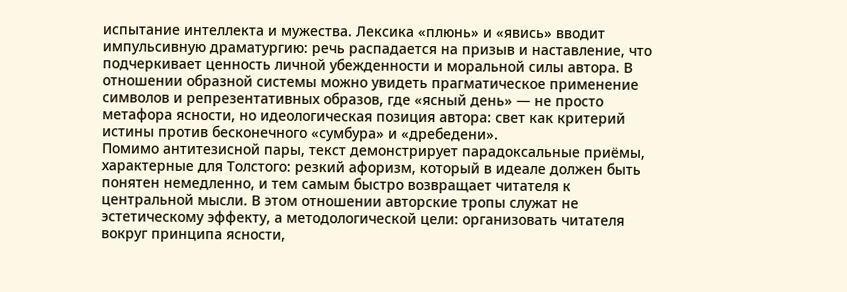испытание интеллекта и мужества. Лексика «плюнь» и «явись» вводит импульсивную драматургию: речь распадается на призыв и наставление, что подчеркивает ценность личной убежденности и моральной силы автора. В отношении образной системы можно увидеть прагматическое применение символов и репрезентативных образов, где «ясный день» — не просто метафора ясности, но идеологическая позиция автора: свет как критерий истины против бесконечного «сумбура» и «дребедени».
Помимо антитезисной пары, текст демонстрирует парадоксальные приёмы, характерные для Толстого: резкий афоризм, который в идеале должен быть понятен немедленно, и тем самым быстро возвращает читателя к центральной мысли. В этом отношении авторские тропы служат не эстетическому эффекту, а методологической цели: организовать читателя вокруг принципа ясности,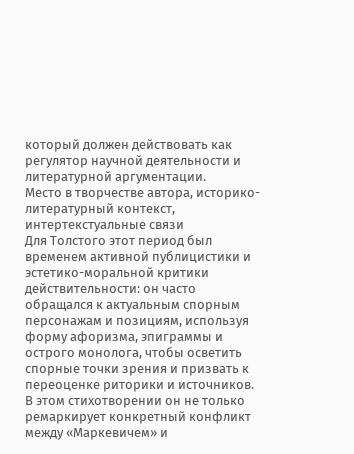который должен действовать как регулятор научной деятельности и литературной аргументации.
Место в творчестве автора, историко-литературный контекст, интертекстуальные связи
Для Толстого этот период был временем активной публицистики и эстетико-моральной критики действительности: он часто обращался к актуальным спорным персонажам и позициям, используя форму афоризма, эпиграммы и острого монолога, чтобы осветить спорные точки зрения и призвать к переоценке риторики и источников. В этом стихотворении он не только ремаркирует конкретный конфликт между «Маркевичем» и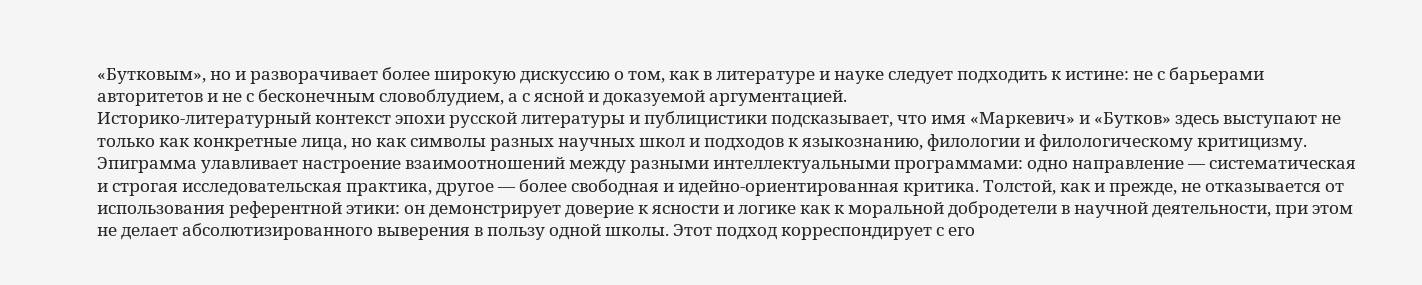«Бутковым», но и разворачивает более широкую дискуссию о том, как в литературе и науке следует подходить к истине: не с барьерами авторитетов и не с бесконечным словоблудием, а с ясной и доказуемой аргументацией.
Историко-литературный контекст эпохи русской литературы и публицистики подсказывает, что имя «Маркевич» и «Бутков» здесь выступают не только как конкретные лица, но как символы разных научных школ и подходов к языкознанию, филологии и филологическому критицизму. Эпиграмма улавливает настроение взаимоотношений между разными интеллектуальными программами: одно направление — систематическая и строгая исследовательская практика, другое — более свободная и идейно-ориентированная критика. Толстой, как и прежде, не отказывается от использования референтной этики: он демонстрирует доверие к ясности и логике как к моральной добродетели в научной деятельности, при этом не делает абсолютизированного выверения в пользу одной школы. Этот подход корреспондирует с его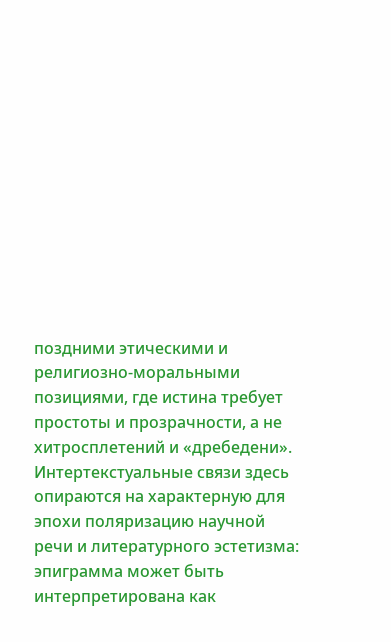поздними этическими и религиозно-моральными позициями, где истина требует простоты и прозрачности, а не хитросплетений и «дребедени».
Интертекстуальные связи здесь опираются на характерную для эпохи поляризацию научной речи и литературного эстетизма: эпиграмма может быть интерпретирована как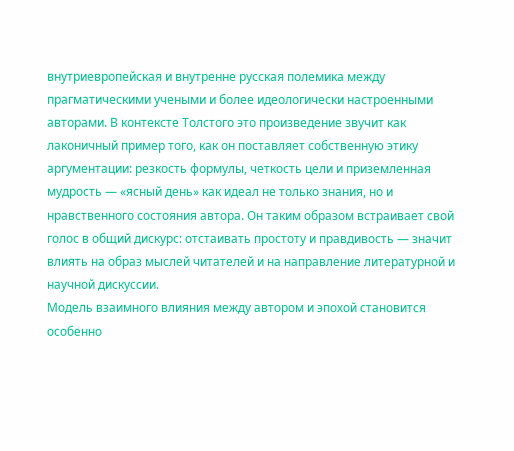внутриевропейская и внутренне русская полемика между прагматическими учеными и более идеологически настроенными авторами. В контексте Толстого это произведение звучит как лаконичный пример того, как он поставляет собственную этику аргументации: резкость формулы, четкость цели и приземленная мудрость — «ясный день» как идеал не только знания, но и нравственного состояния автора. Он таким образом встраивает свой голос в общий дискурс: отстаивать простоту и правдивость — значит влиять на образ мыслей читателей и на направление литературной и научной дискуссии.
Модель взаимного влияния между автором и эпохой становится особенно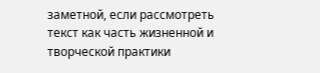заметной, если рассмотреть текст как часть жизненной и творческой практики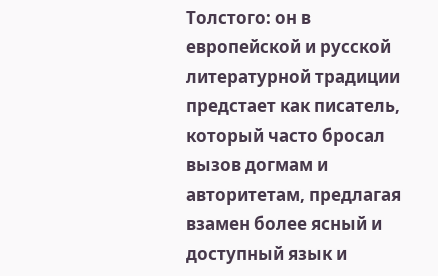Толстого: он в европейской и русской литературной традиции предстает как писатель, который часто бросал вызов догмам и авторитетам, предлагая взамен более ясный и доступный язык и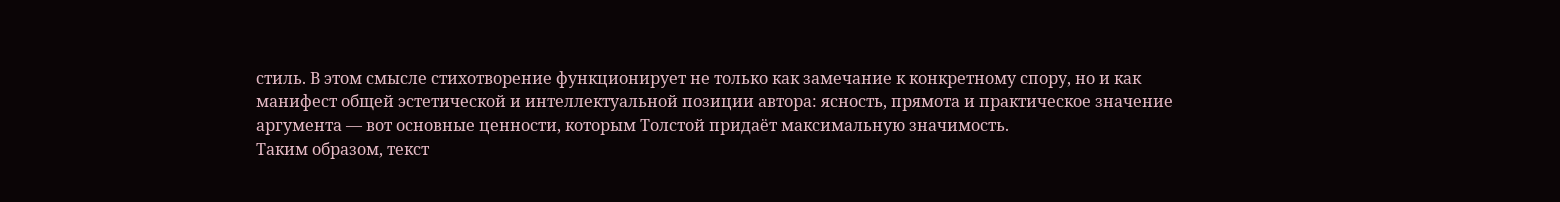стиль. В этом смысле стихотворение функционирует не только как замечание к конкретному спору, но и как манифест общей эстетической и интеллектуальной позиции автора: ясность, прямота и практическое значение аргумента — вот основные ценности, которым Толстой придаёт максимальную значимость.
Таким образом, текст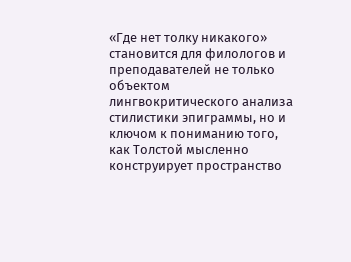«Где нет толку никакого» становится для филологов и преподавателей не только объектом лингвокритического анализа стилистики эпиграммы, но и ключом к пониманию того, как Толстой мысленно конструирует пространство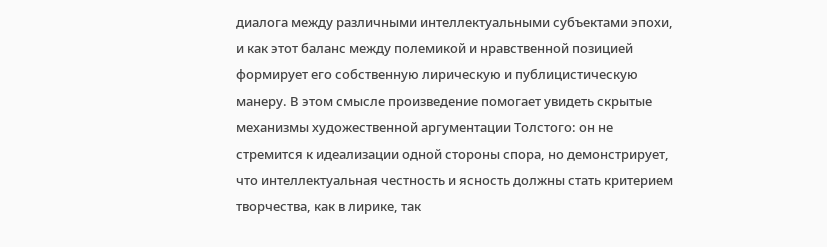диалога между различными интеллектуальными субъектами эпохи, и как этот баланс между полемикой и нравственной позицией формирует его собственную лирическую и публицистическую манеру. В этом смысле произведение помогает увидеть скрытые механизмы художественной аргументации Толстого: он не стремится к идеализации одной стороны спора, но демонстрирует, что интеллектуальная честность и ясность должны стать критерием творчества, как в лирике, так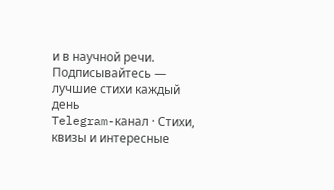и в научной речи.
Подписывайтесь — лучшие стихи каждый день
Telegram-канал · Стихи, квизы и интересные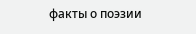факты о поэзии